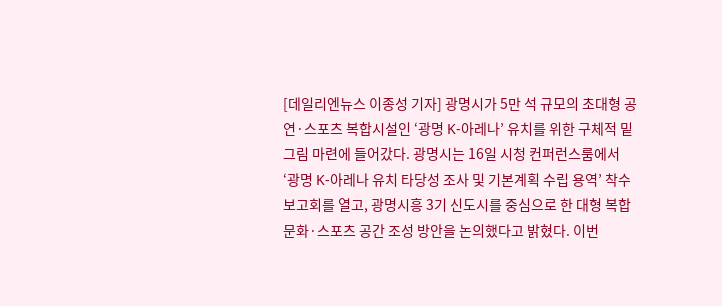[데일리엔뉴스 이종성 기자] 광명시가 5만 석 규모의 초대형 공연·스포츠 복합시설인 ‘광명 K-아레나’ 유치를 위한 구체적 밑그림 마련에 들어갔다. 광명시는 16일 시청 컨퍼런스룸에서 ‘광명 K-아레나 유치 타당성 조사 및 기본계획 수립 용역’ 착수보고회를 열고, 광명시흥 3기 신도시를 중심으로 한 대형 복합 문화·스포츠 공간 조성 방안을 논의했다고 밝혔다. 이번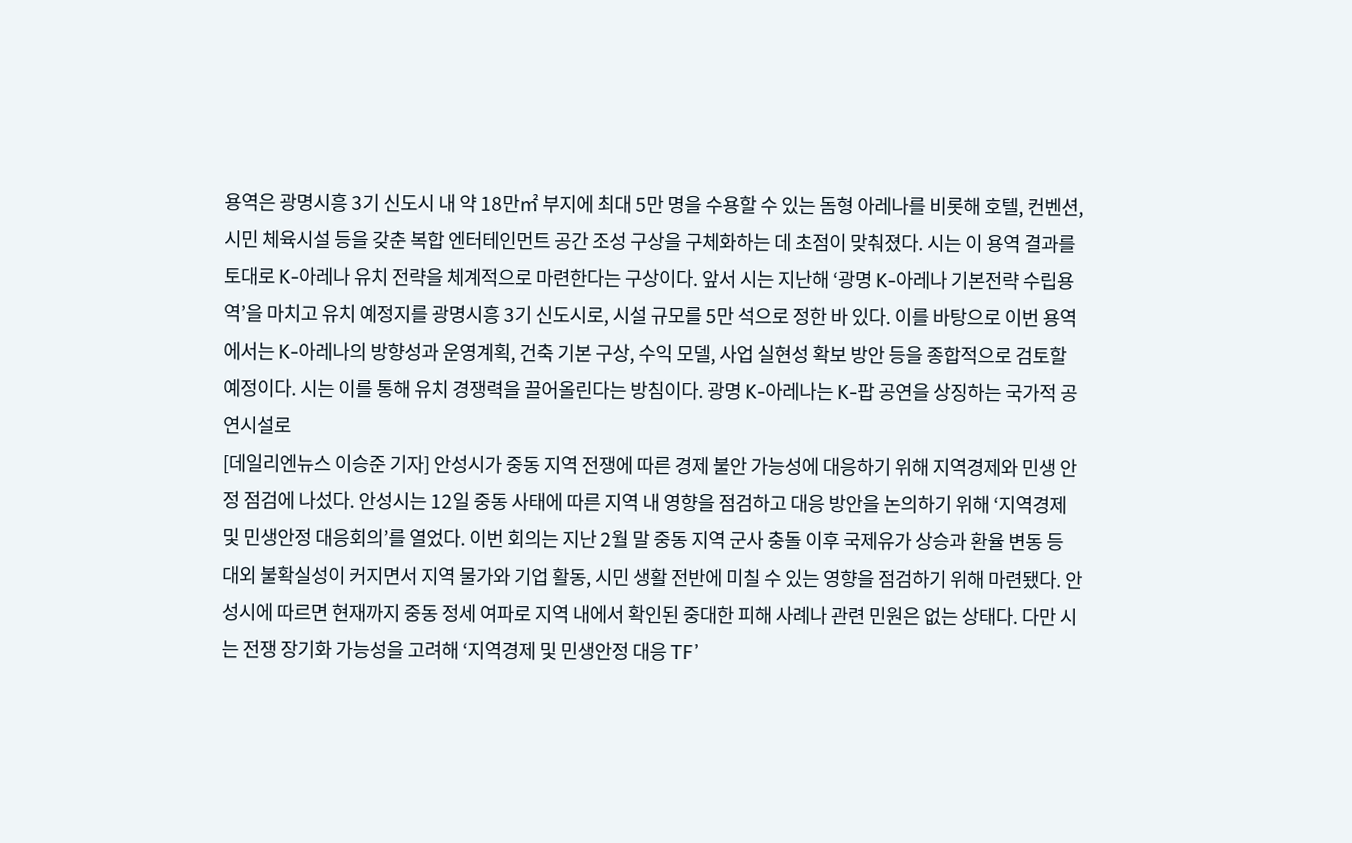용역은 광명시흥 3기 신도시 내 약 18만㎡ 부지에 최대 5만 명을 수용할 수 있는 돔형 아레나를 비롯해 호텔, 컨벤션, 시민 체육시설 등을 갖춘 복합 엔터테인먼트 공간 조성 구상을 구체화하는 데 초점이 맞춰졌다. 시는 이 용역 결과를 토대로 K-아레나 유치 전략을 체계적으로 마련한다는 구상이다. 앞서 시는 지난해 ‘광명 K-아레나 기본전략 수립용역’을 마치고 유치 예정지를 광명시흥 3기 신도시로, 시설 규모를 5만 석으로 정한 바 있다. 이를 바탕으로 이번 용역에서는 K-아레나의 방향성과 운영계획, 건축 기본 구상, 수익 모델, 사업 실현성 확보 방안 등을 종합적으로 검토할 예정이다. 시는 이를 통해 유치 경쟁력을 끌어올린다는 방침이다. 광명 K-아레나는 K-팝 공연을 상징하는 국가적 공연시설로
[데일리엔뉴스 이승준 기자] 안성시가 중동 지역 전쟁에 따른 경제 불안 가능성에 대응하기 위해 지역경제와 민생 안정 점검에 나섰다. 안성시는 12일 중동 사태에 따른 지역 내 영향을 점검하고 대응 방안을 논의하기 위해 ‘지역경제 및 민생안정 대응회의’를 열었다. 이번 회의는 지난 2월 말 중동 지역 군사 충돌 이후 국제유가 상승과 환율 변동 등 대외 불확실성이 커지면서 지역 물가와 기업 활동, 시민 생활 전반에 미칠 수 있는 영향을 점검하기 위해 마련됐다. 안성시에 따르면 현재까지 중동 정세 여파로 지역 내에서 확인된 중대한 피해 사례나 관련 민원은 없는 상태다. 다만 시는 전쟁 장기화 가능성을 고려해 ‘지역경제 및 민생안정 대응 TF’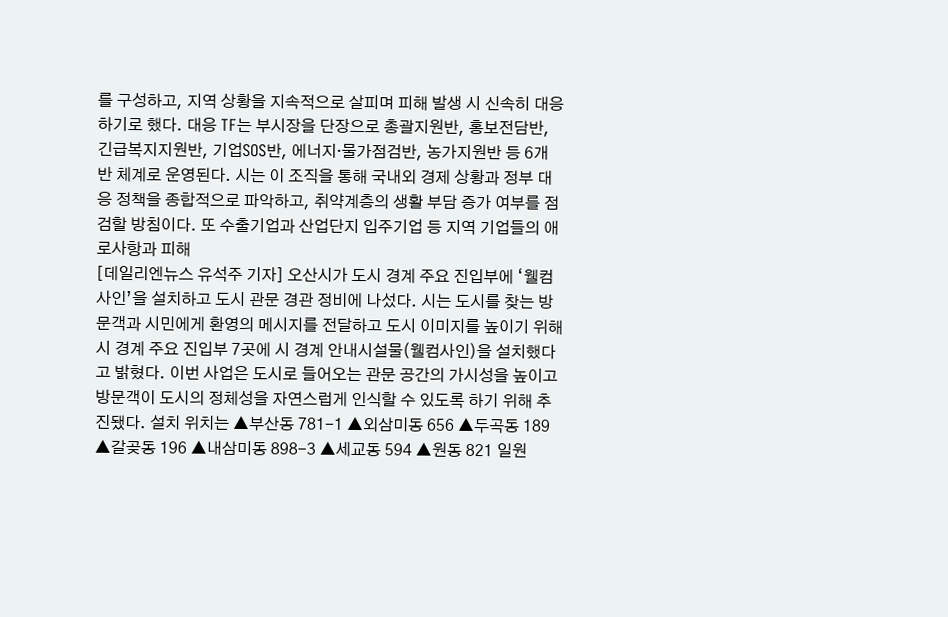를 구성하고, 지역 상황을 지속적으로 살피며 피해 발생 시 신속히 대응하기로 했다. 대응 TF는 부시장을 단장으로 총괄지원반, 홍보전담반, 긴급복지지원반, 기업SOS반, 에너지·물가점검반, 농가지원반 등 6개 반 체계로 운영된다. 시는 이 조직을 통해 국내외 경제 상황과 정부 대응 정책을 종합적으로 파악하고, 취약계층의 생활 부담 증가 여부를 점검할 방침이다. 또 수출기업과 산업단지 입주기업 등 지역 기업들의 애로사항과 피해
[데일리엔뉴스 유석주 기자] 오산시가 도시 경계 주요 진입부에 ‘웰컴사인’을 설치하고 도시 관문 경관 정비에 나섰다. 시는 도시를 찾는 방문객과 시민에게 환영의 메시지를 전달하고 도시 이미지를 높이기 위해 시 경계 주요 진입부 7곳에 시 경계 안내시설물(웰컴사인)을 설치했다고 밝혔다. 이번 사업은 도시로 들어오는 관문 공간의 가시성을 높이고 방문객이 도시의 정체성을 자연스럽게 인식할 수 있도록 하기 위해 추진됐다. 설치 위치는 ▲부산동 781-1 ▲외삼미동 656 ▲두곡동 189 ▲갈곶동 196 ▲내삼미동 898-3 ▲세교동 594 ▲원동 821 일원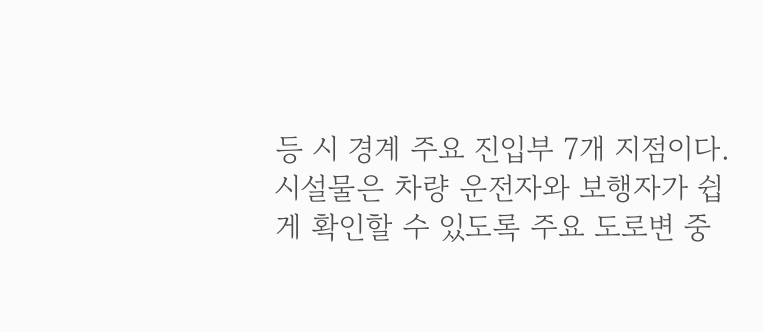등 시 경계 주요 진입부 7개 지점이다. 시설물은 차량 운전자와 보행자가 쉽게 확인할 수 있도록 주요 도로변 중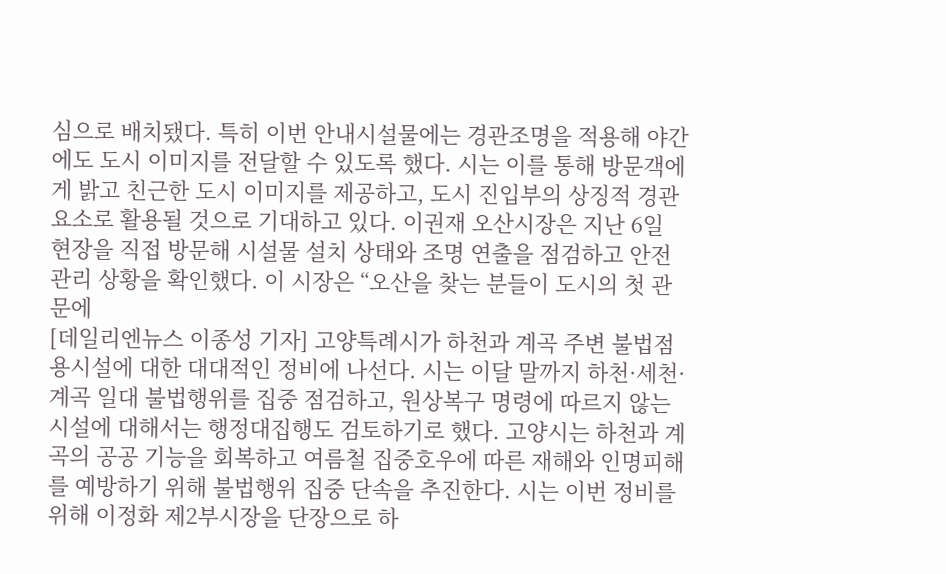심으로 배치됐다. 특히 이번 안내시설물에는 경관조명을 적용해 야간에도 도시 이미지를 전달할 수 있도록 했다. 시는 이를 통해 방문객에게 밝고 친근한 도시 이미지를 제공하고, 도시 진입부의 상징적 경관 요소로 활용될 것으로 기대하고 있다. 이권재 오산시장은 지난 6일 현장을 직접 방문해 시설물 설치 상태와 조명 연출을 점검하고 안전 관리 상황을 확인했다. 이 시장은 “오산을 찾는 분들이 도시의 첫 관문에
[데일리엔뉴스 이종성 기자] 고양특례시가 하천과 계곡 주변 불법점용시설에 대한 대대적인 정비에 나선다. 시는 이달 말까지 하천·세천·계곡 일대 불법행위를 집중 점검하고, 원상복구 명령에 따르지 않는 시설에 대해서는 행정대집행도 검토하기로 했다. 고양시는 하천과 계곡의 공공 기능을 회복하고 여름철 집중호우에 따른 재해와 인명피해를 예방하기 위해 불법행위 집중 단속을 추진한다. 시는 이번 정비를 위해 이정화 제2부시장을 단장으로 하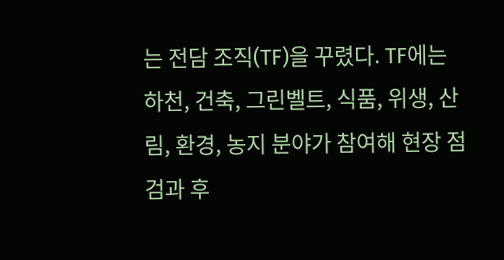는 전담 조직(TF)을 꾸렸다. TF에는 하천, 건축, 그린벨트, 식품, 위생, 산림, 환경, 농지 분야가 참여해 현장 점검과 후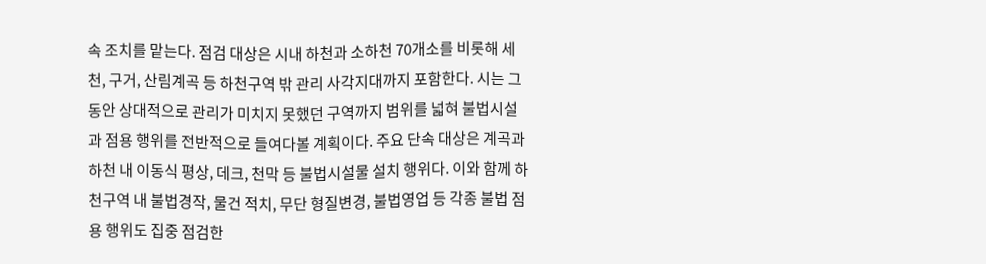속 조치를 맡는다. 점검 대상은 시내 하천과 소하천 70개소를 비롯해 세천, 구거, 산림계곡 등 하천구역 밖 관리 사각지대까지 포함한다. 시는 그동안 상대적으로 관리가 미치지 못했던 구역까지 범위를 넓혀 불법시설과 점용 행위를 전반적으로 들여다볼 계획이다. 주요 단속 대상은 계곡과 하천 내 이동식 평상, 데크, 천막 등 불법시설물 설치 행위다. 이와 함께 하천구역 내 불법경작, 물건 적치, 무단 형질변경, 불법영업 등 각종 불법 점용 행위도 집중 점검한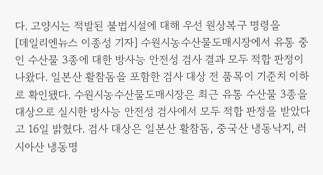다. 고양시는 적발된 불법시설에 대해 우선 원상복구 명령을
[데일리엔뉴스 이종성 기자] 수원시농수산물도매시장에서 유통 중인 수산물 3종에 대한 방사능 안전성 검사 결과 모두 적합 판정이 나왔다. 일본산 활참돔을 포함한 검사 대상 전 품목이 기준치 이하로 확인됐다. 수원시농수산물도매시장은 최근 유통 수산물 3종을 대상으로 실시한 방사능 안전성 검사에서 모두 적합 판정을 받았다고 16일 밝혔다. 검사 대상은 일본산 활참돔, 중국산 냉동낙지, 러시아산 냉동명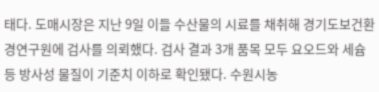태다. 도매시장은 지난 9일 이들 수산물의 시료를 채취해 경기도보건환경연구원에 검사를 의뢰했다. 검사 결과 3개 품목 모두 요오드와 세슘 등 방사성 물질이 기준치 이하로 확인됐다. 수원시농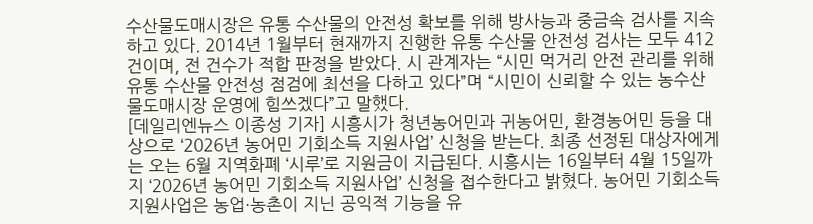수산물도매시장은 유통 수산물의 안전성 확보를 위해 방사능과 중금속 검사를 지속하고 있다. 2014년 1월부터 현재까지 진행한 유통 수산물 안전성 검사는 모두 412건이며, 전 건수가 적합 판정을 받았다. 시 관계자는 “시민 먹거리 안전 관리를 위해 유통 수산물 안전성 점검에 최선을 다하고 있다”며 “시민이 신뢰할 수 있는 농수산물도매시장 운영에 힘쓰겠다”고 말했다.
[데일리엔뉴스 이종성 기자] 시흥시가 청년농어민과 귀농어민, 환경농어민 등을 대상으로 ‘2026년 농어민 기회소득 지원사업’ 신청을 받는다. 최종 선정된 대상자에게는 오는 6월 지역화폐 ‘시루’로 지원금이 지급된다. 시흥시는 16일부터 4월 15일까지 ‘2026년 농어민 기회소득 지원사업’ 신청을 접수한다고 밝혔다. 농어민 기회소득 지원사업은 농업·농촌이 지닌 공익적 기능을 유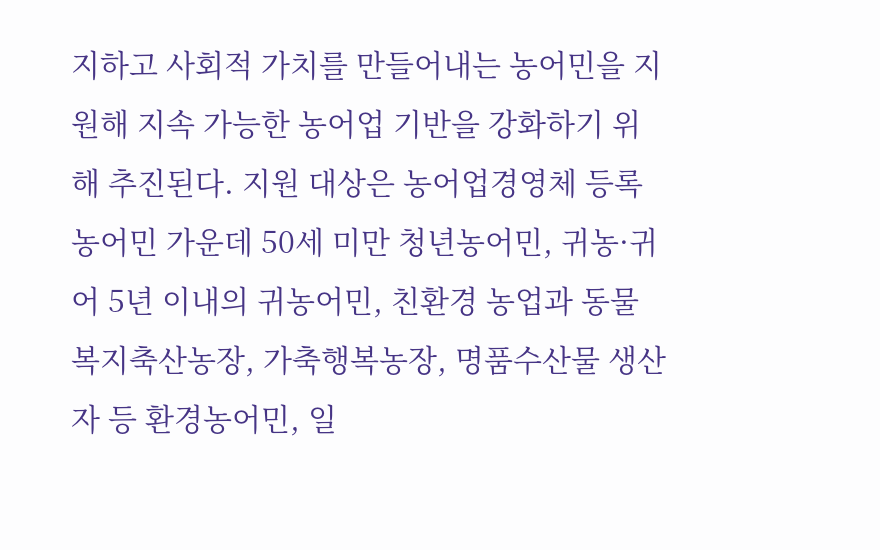지하고 사회적 가치를 만들어내는 농어민을 지원해 지속 가능한 농어업 기반을 강화하기 위해 추진된다. 지원 대상은 농어업경영체 등록 농어민 가운데 50세 미만 청년농어민, 귀농·귀어 5년 이내의 귀농어민, 친환경 농업과 동물복지축산농장, 가축행복농장, 명품수산물 생산자 등 환경농어민, 일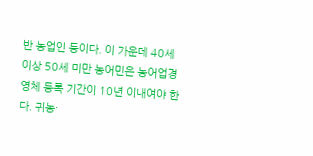반 농업인 등이다. 이 가운데 40세 이상 50세 미만 농어민은 농어업경영체 등록 기간이 10년 이내여야 한다. 귀농·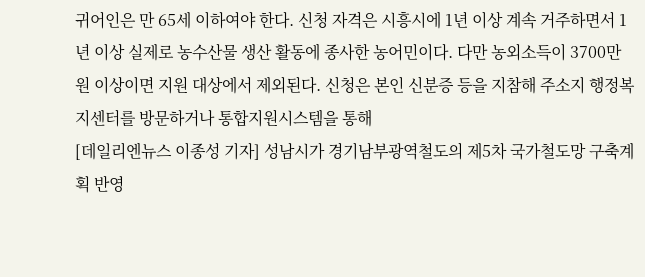귀어인은 만 65세 이하여야 한다. 신청 자격은 시흥시에 1년 이상 계속 거주하면서 1년 이상 실제로 농수산물 생산 활동에 종사한 농어민이다. 다만 농외소득이 3700만원 이상이면 지원 대상에서 제외된다. 신청은 본인 신분증 등을 지참해 주소지 행정복지센터를 방문하거나 통합지원시스템을 통해
[데일리엔뉴스 이종성 기자] 성남시가 경기남부광역철도의 제5차 국가철도망 구축계획 반영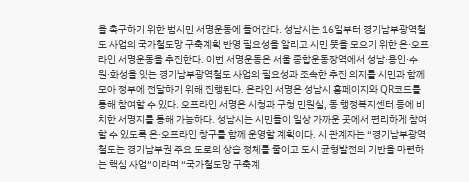을 촉구하기 위한 범시민 서명운동에 들어간다. 성남시는 16일부터 경기남부광역철도 사업의 국가철도망 구축계획 반영 필요성을 알리고 시민 뜻을 모으기 위한 온·오프라인 서명운동을 추진한다. 이번 서명운동은 서울 종합운동장역에서 성남·용인·수원·화성을 잇는 경기남부광역철도 사업의 필요성과 조속한 추진 의지를 시민과 함께 모아 정부에 전달하기 위해 진행된다. 온라인 서명은 성남시 홈페이지와 QR코드를 통해 참여할 수 있다. 오프라인 서명은 시청과 구청 민원실, 동 행정복지센터 등에 비치한 서명지를 통해 가능하다. 성남시는 시민들이 일상 가까운 곳에서 편리하게 참여할 수 있도록 온·오프라인 창구를 함께 운영할 계획이다. 시 관계자는 “경기남부광역철도는 경기남부권 주요 도로의 상습 정체를 줄이고 도시 균형발전의 기반을 마련하는 핵심 사업”이라며 “국가철도망 구축계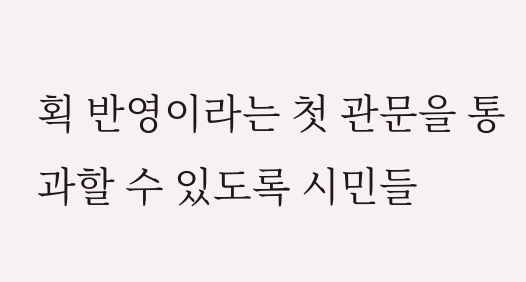획 반영이라는 첫 관문을 통과할 수 있도록 시민들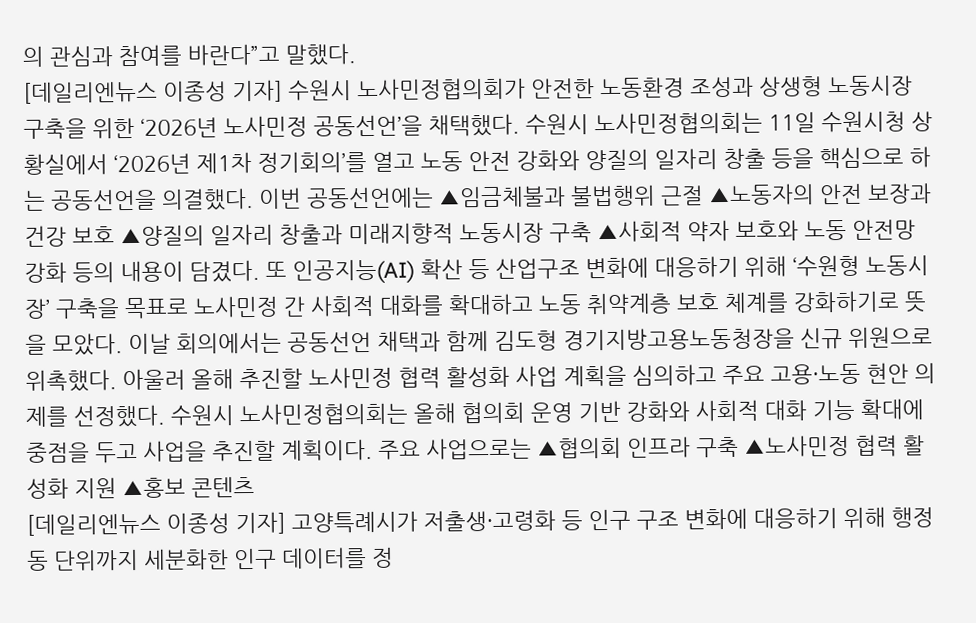의 관심과 참여를 바란다”고 말했다.
[데일리엔뉴스 이종성 기자] 수원시 노사민정협의회가 안전한 노동환경 조성과 상생형 노동시장 구축을 위한 ‘2026년 노사민정 공동선언’을 채택했다. 수원시 노사민정협의회는 11일 수원시청 상황실에서 ‘2026년 제1차 정기회의’를 열고 노동 안전 강화와 양질의 일자리 창출 등을 핵심으로 하는 공동선언을 의결했다. 이번 공동선언에는 ▲임금체불과 불법행위 근절 ▲노동자의 안전 보장과 건강 보호 ▲양질의 일자리 창출과 미래지향적 노동시장 구축 ▲사회적 약자 보호와 노동 안전망 강화 등의 내용이 담겼다. 또 인공지능(AI) 확산 등 산업구조 변화에 대응하기 위해 ‘수원형 노동시장’ 구축을 목표로 노사민정 간 사회적 대화를 확대하고 노동 취약계층 보호 체계를 강화하기로 뜻을 모았다. 이날 회의에서는 공동선언 채택과 함께 김도형 경기지방고용노동청장을 신규 위원으로 위촉했다. 아울러 올해 추진할 노사민정 협력 활성화 사업 계획을 심의하고 주요 고용·노동 현안 의제를 선정했다. 수원시 노사민정협의회는 올해 협의회 운영 기반 강화와 사회적 대화 기능 확대에 중점을 두고 사업을 추진할 계획이다. 주요 사업으로는 ▲협의회 인프라 구축 ▲노사민정 협력 활성화 지원 ▲홍보 콘텐츠
[데일리엔뉴스 이종성 기자] 고양특례시가 저출생·고령화 등 인구 구조 변화에 대응하기 위해 행정동 단위까지 세분화한 인구 데이터를 정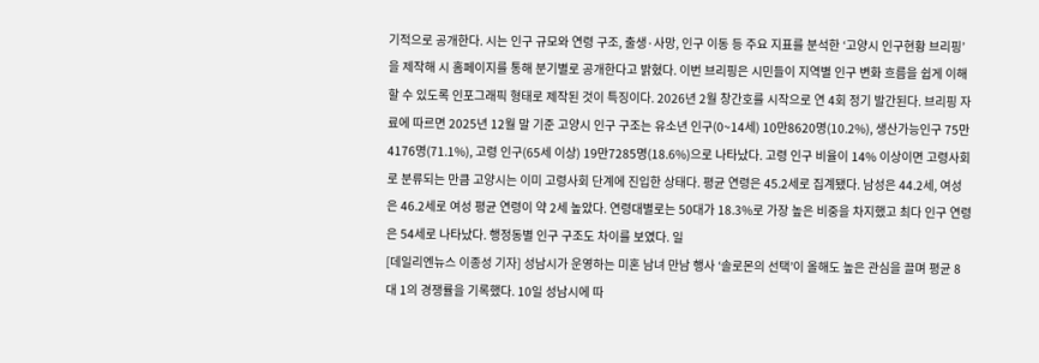기적으로 공개한다. 시는 인구 규모와 연령 구조, 출생·사망, 인구 이동 등 주요 지표를 분석한 ‘고양시 인구현황 브리핑’을 제작해 시 홈페이지를 통해 분기별로 공개한다고 밝혔다. 이번 브리핑은 시민들이 지역별 인구 변화 흐름을 쉽게 이해할 수 있도록 인포그래픽 형태로 제작된 것이 특징이다. 2026년 2월 창간호를 시작으로 연 4회 정기 발간된다. 브리핑 자료에 따르면 2025년 12월 말 기준 고양시 인구 구조는 유소년 인구(0~14세) 10만8620명(10.2%), 생산가능인구 75만4176명(71.1%), 고령 인구(65세 이상) 19만7285명(18.6%)으로 나타났다. 고령 인구 비율이 14% 이상이면 고령사회로 분류되는 만큼 고양시는 이미 고령사회 단계에 진입한 상태다. 평균 연령은 45.2세로 집계됐다. 남성은 44.2세, 여성은 46.2세로 여성 평균 연령이 약 2세 높았다. 연령대별로는 50대가 18.3%로 가장 높은 비중을 차지했고 최다 인구 연령은 54세로 나타났다. 행정동별 인구 구조도 차이를 보였다. 일
[데일리엔뉴스 이종성 기자] 성남시가 운영하는 미혼 남녀 만남 행사 ‘솔로몬의 선택’이 올해도 높은 관심을 끌며 평균 8대 1의 경쟁률을 기록했다. 10일 성남시에 따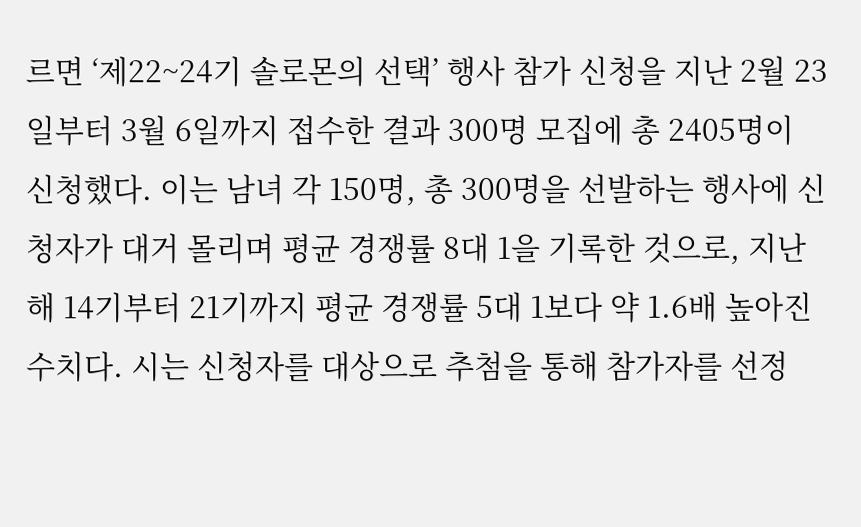르면 ‘제22~24기 솔로몬의 선택’ 행사 참가 신청을 지난 2월 23일부터 3월 6일까지 접수한 결과 300명 모집에 총 2405명이 신청했다. 이는 남녀 각 150명, 총 300명을 선발하는 행사에 신청자가 대거 몰리며 평균 경쟁률 8대 1을 기록한 것으로, 지난해 14기부터 21기까지 평균 경쟁률 5대 1보다 약 1.6배 높아진 수치다. 시는 신청자를 대상으로 추첨을 통해 참가자를 선정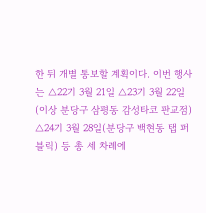한 뒤 개별 통보할 계획이다. 이번 행사는 △22기 3월 21일 △23기 3월 22일(이상 분당구 삼평동 감성타코 판교점) △24기 3월 28일(분당구 백현동 탭 퍼블릭) 등 총 세 차례에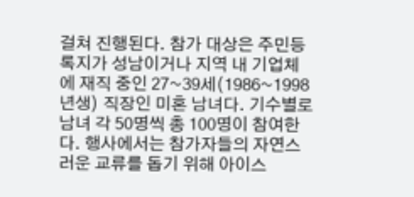걸쳐 진행된다. 참가 대상은 주민등록지가 성남이거나 지역 내 기업체에 재직 중인 27~39세(1986~1998년생) 직장인 미혼 남녀다. 기수별로 남녀 각 50명씩 총 100명이 참여한다. 행사에서는 참가자들의 자연스러운 교류를 돕기 위해 아이스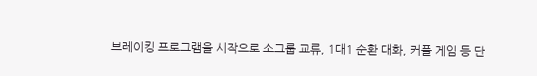브레이킹 프로그램을 시작으로 소그룹 교류, 1대1 순환 대화, 커플 게임 등 단